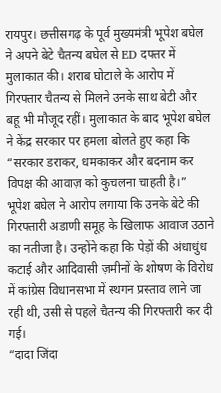रायपुर। छत्तीसगढ़ के पूर्व मुख्यमंत्री भूपेश बघेल ने अपने बेटे चैतन्य बघेल से ED दफ्तर में मुलाकात की। शराब घोटाले के आरोप में गिरफ्तार चैतन्य से मिलने उनके साथ बेटी और बहू भी मौजूद रहीं। मुलाकात के बाद भूपेश बघेल ने केंद्र सरकार पर हमला बोलते हुए कहा कि “सरकार डराकर, धमकाकर और बदनाम कर विपक्ष की आवाज़ को कुचलना चाहती है।”
भूपेश बघेल ने आरोप लगाया कि उनके बेटे की गिरफ्तारी अडाणी समूह के खिलाफ आवाज उठाने का नतीजा है। उन्होंने कहा कि पेड़ों की अंधाधुंध कटाई और आदिवासी ज़मीनों के शोषण के विरोध में कांग्रेस विधानसभा में स्थगन प्रस्ताव लाने जा रही थी, उसी से पहले चैतन्य की गिरफ्तारी कर दी गई।
“दादा जिंदा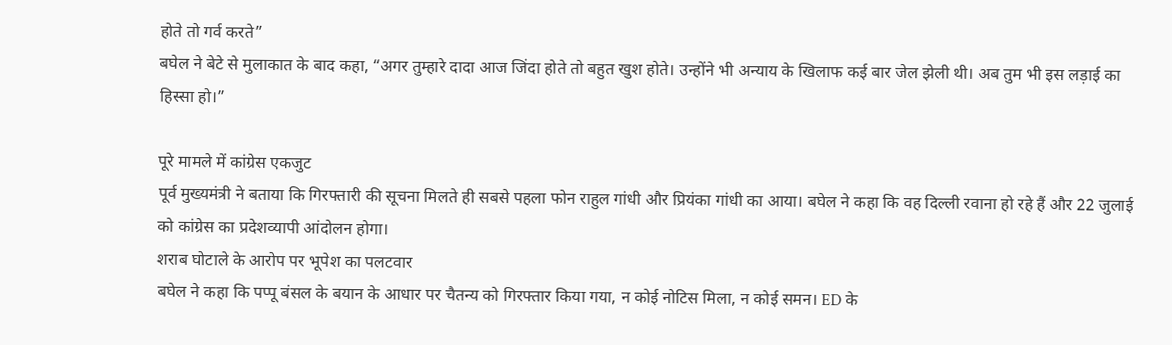होते तो गर्व करते”
बघेल ने बेटे से मुलाकात के बाद कहा, “अगर तुम्हारे दादा आज जिंदा होते तो बहुत खुश होते। उन्होंने भी अन्याय के खिलाफ कई बार जेल झेली थी। अब तुम भी इस लड़ाई का हिस्सा हो।”

पूरे मामले में कांग्रेस एकजुट
पूर्व मुख्यमंत्री ने बताया कि गिरफ्तारी की सूचना मिलते ही सबसे पहला फोन राहुल गांधी और प्रियंका गांधी का आया। बघेल ने कहा कि वह दिल्ली रवाना हो रहे हैं और 22 जुलाई को कांग्रेस का प्रदेशव्यापी आंदोलन होगा।
शराब घोटाले के आरोप पर भूपेश का पलटवार
बघेल ने कहा कि पप्पू बंसल के बयान के आधार पर चैतन्य को गिरफ्तार किया गया, न कोई नोटिस मिला, न कोई समन। ED के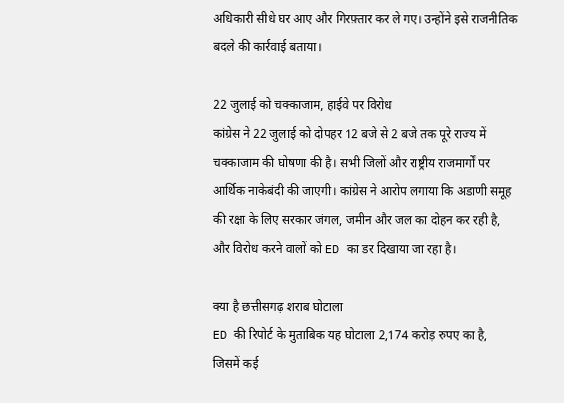अधिकारी सीधे घर आए और गिरफ़्तार कर ले गए। उन्होंने इसे राजनीतिक बदले की कार्रवाई बताया।

22 जुलाई को चक्काजाम, हाईवे पर विरोध
कांग्रेस ने 22 जुलाई को दोपहर 12 बजे से 2 बजे तक पूरे राज्य में चक्काजाम की घोषणा की है। सभी जिलों और राष्ट्रीय राजमार्गों पर आर्थिक नाकेबंदी की जाएगी। कांग्रेस ने आरोप लगाया कि अडाणी समूह की रक्षा के लिए सरकार जंगल, जमीन और जल का दोहन कर रही है, और विरोध करने वालों को ED का डर दिखाया जा रहा है।

क्या है छत्तीसगढ़ शराब घोटाला
ED की रिपोर्ट के मुताबिक यह घोटाला 2,174 करोड़ रुपए का है, जिसमें कई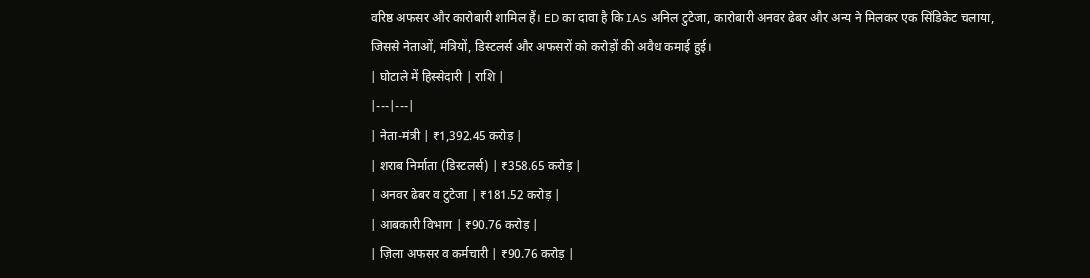वरिष्ठ अफसर और कारोबारी शामिल हैं। ED का दावा है कि IAS अनिल टुटेजा, कारोबारी अनवर ढेबर और अन्य ने मिलकर एक सिंडिकेट चलाया, जिससे नेताओं, मंत्रियों, डिस्टलर्स और अफसरों को करोड़ों की अवैध कमाई हुई।
| घोटाले में हिस्सेदारी | राशि |
|---|---|
| नेता-मंत्री | ₹1,392.45 करोड़ |
| शराब निर्माता (डिस्टलर्स) | ₹358.65 करोड़ |
| अनवर ढेबर व टुटेजा | ₹181.52 करोड़ |
| आबकारी विभाग | ₹90.76 करोड़ |
| ज़िला अफसर व कर्मचारी | ₹90.76 करोड़ |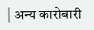| अन्य कारोबारी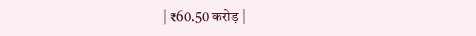| ₹60.50 करोड़ |